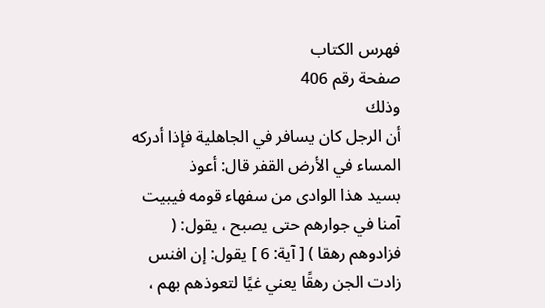فهرس الكتاب
صفحة رقم 406
وذلك
أن الرجل كان يسافر في الجاهلية فإذا أدركه المساء في الأرض القفر قال: أعوذ
بسيد هذا الوادى من سفهاء قومه فيبيت آمنا في جوارهم حتى يصبح ، يقول: ( فزادوهم رهقا ) [ آية: 6 ] يقول: إن افنس زادت الجن رهقًا يعني غيًا لتعوذهم بهم ،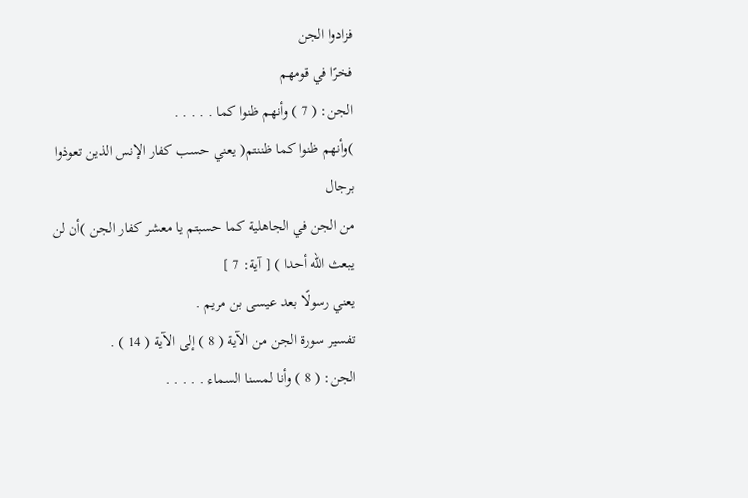فزادوا الجن
فخرًا في قومهم
الجن: ( 7 ) وأنهم ظنوا كما . . . . .
)وأنهم ظنوا كما ظننتم( يعني حسب كفار الإنس الذين تعوذوا برجال
من الجن في الجاهلية كما حسبتم يا معشر كفار الجن )أن لن يبعث الله أحدا ) [ آية: 7 ]
يعني رسولًا بعد عيسى بن مريم .
تفسير سورة الجن من الآية ( 8 ) إلى الآية ( 14 ) .
الجن: ( 8 ) وأنا لمسنا السماء . . . . .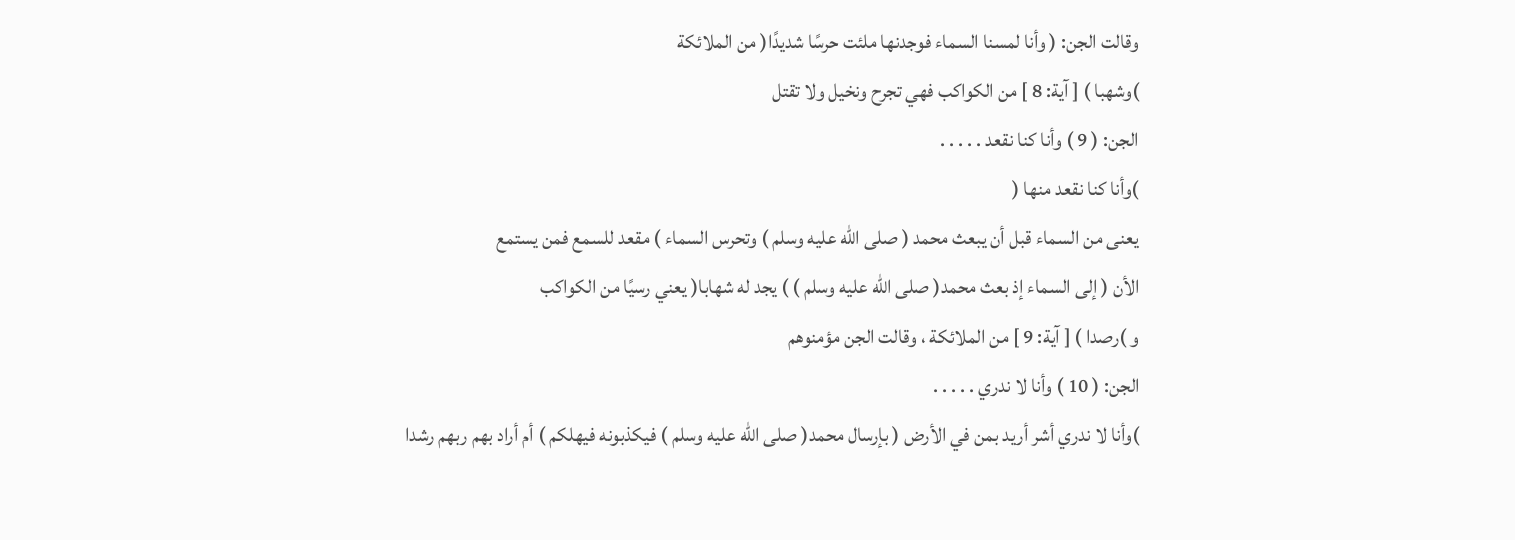وقالت الجن: ( وأنا لمسنا السماء فوجدنها ملئت حرسًا شديدًا( من الملائكة
)وشهبا ) [ آية: 8 ] من الكواكب فهي تجرح ونخيل ولا تقتل
الجن: ( 9 ) وأنا كنا نقعد . . . . .
)وأنا كنا نقعد منها (
يعنى من السماء قبل أن يبعث محمد ( صلى الله عليه وسلم ) وتحرس السماء ) مقعد للسمع فمن يستمع
الأن ( إلى السماء إذ بعث محمد( صلى الله عليه وسلم ) ) يجد له شهابا( يعني رسيًا من الكواكب
و )رصدا ) [ آية: 9 ] من الملائكة ، وقالت الجن مؤمنوهم
الجن: ( 10 ) وأنا لا ندري . . . . .
)وأنا لا ندري أشر أريد بمن في الأرض ( بإرسال محمد( صلى الله عليه وسلم ) فيكذبونه فيهلكم ) أم أراد بهم ربهم رشدا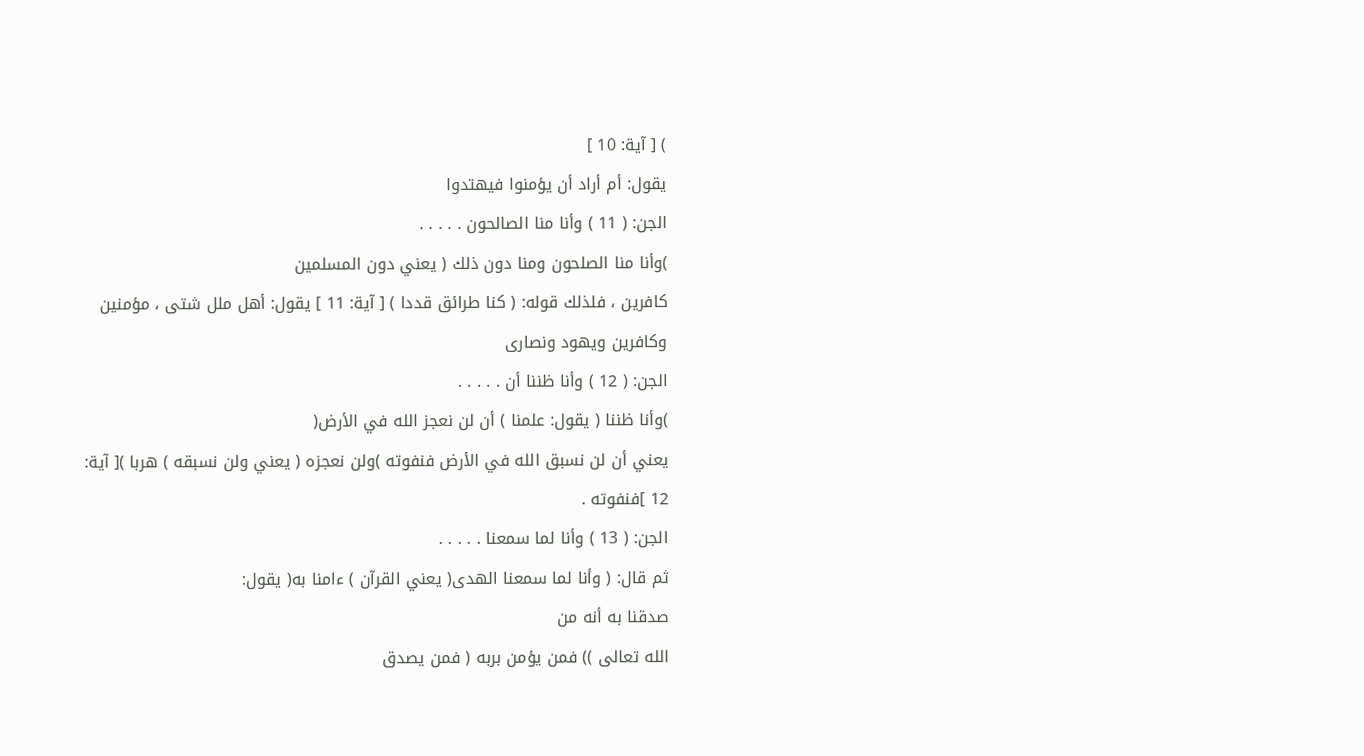) [ آية: 10 ]
يقول: أم أراد أن يؤمنوا فيهتدوا
الجن: ( 11 ) وأنا منا الصالحون . . . . .
)وأنا منا الصلحون ومنا دون ذلك ( يعني دون المسلمين
كافرين ، فلذلك قوله: ( كنا طرائق قددا ) [ آية: 11 ] يقول: أهل ملل شتى ، مؤمنين
وكافرين ويهود ونصارى
الجن: ( 12 ) وأنا ظننا أن . . . . .
)وأنا ظننا ( يقول: علمنا ) أن لن نعجز الله في الأرض(
يعني أن لن نسبق الله في الأرض فنفوته )ولن نعجزه ( يعني ولن نسبقه ) هربا )[ آية:
12 ]فنفوته .
الجن: ( 13 ) وأنا لما سمعنا . . . . .
ثم قال: ( وأنا لما سمعنا الهدى( يعني القرآن ) ءامنا به( يقول:
صدقنا به أنه من
الله تعالى )) فمن يؤمن بربه ( فمن يصدق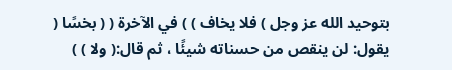بتوحيد الله عز وجل ) فلا يخاف ) ) في الآخرة ( ( بخسًا ( يقول: لن ينقص من حسناته شيئًا ، ثم قال:( ولا ) )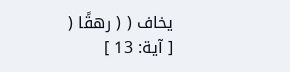يخاف ( ( رهقًا (
[ آية: 13 ]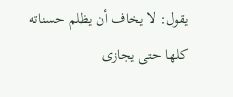يقول: لا يخاف أن يظلم حسناته كلها حتى يجازى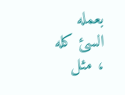بعمله السئ كله ، مثل